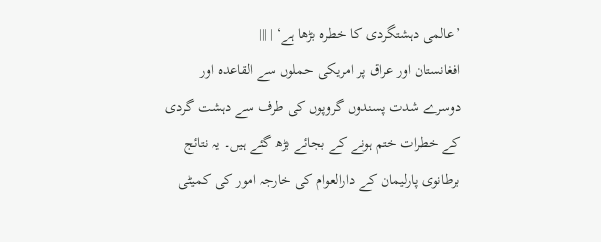’عالمی دہشتگردی کا خطرہ بڑھا ہے‘ | |||
افغانستان اور عراق پر امریکی حملوں سے القاعدہ اور دوسرے شدت پسندوں گروپوں کی طرف سے دہشت گردی کے خطرات ختم ہونے کے بجائے بڑھ گئے ہیں۔ یہ نتائج برطانوی پارلیمان کے دارالعوام کی خارجہ امور کی کمیٹی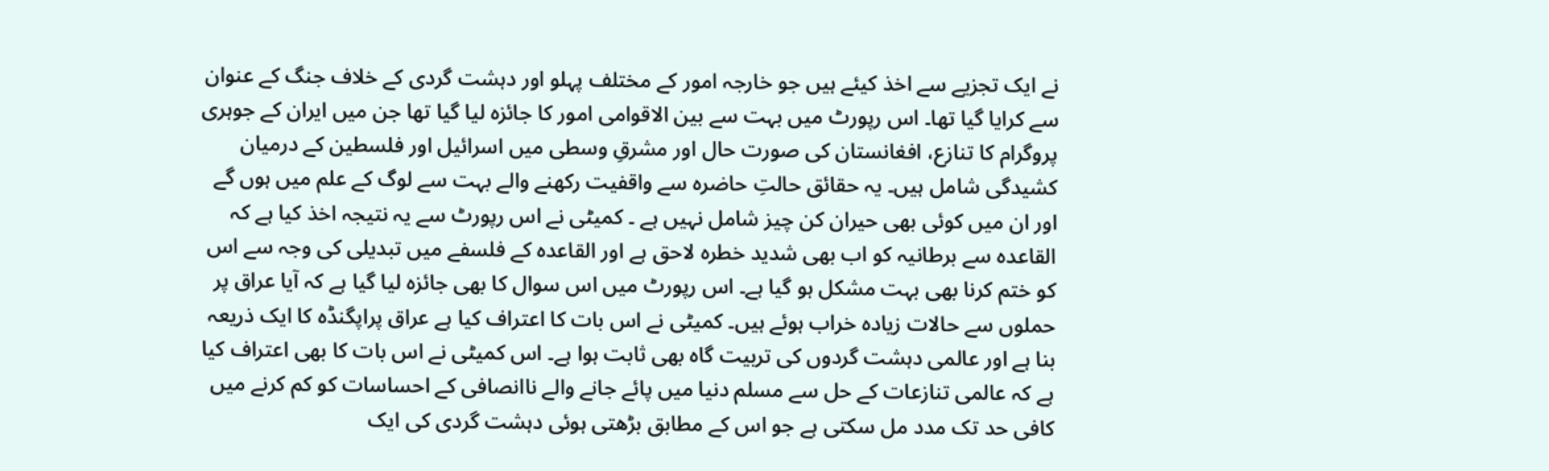نے ایک تجزیے سے اخذ کیئے ہیں جو خارجہ امور کے مختلف پہلو اور دہشت گردی کے خلاف جنگ کے عنوان سے کرایا گیا تھا۔ اس رپورٹ میں بہت سے بین الاقوامی امور کا جائزہ لیا گیا تھا جن میں ایران کے جوہری پروگرام کا تنازع، افغانستان کی صورت حال اور مشرقِ وسطی میں اسرائیل اور فلسطین کے درمیان کشیدگی شامل ہیں۔ یہ حقائق حالتِ حاضرہ سے واقفیت رکھنے والے بہت سے لوگ کے علم میں ہوں گے اور ان میں کوئی بھی حیران کن چیز شامل نہیں ہے ۔ کمیٹی نے اس رپورٹ سے یہ نتیجہ اخذ کیا ہے کہ القاعدہ سے برطانیہ کو اب بھی شدید خطرہ لاحق ہے اور القاعدہ کے فلسفے میں تبدیلی کی وجہ سے اس کو ختم کرنا بھی بہت مشکل ہو گیا ہے۔ اس رپورٹ میں اس سوال کا بھی جائزہ لیا گیا ہے کہ آیا عراق پر حملوں سے حالات زیادہ خراب ہوئے ہیں۔ کمیٹی نے اس بات کا اعتراف کیا ہے عراق پراپگنڈہ کا ایک ذریعہ بنا ہے اور عالمی دہشت گردوں کی تربیت گاہ بھی ثابت ہوا ہے۔ اس کمیٹی نے اس بات کا بھی اعتراف کیا ہے کہ عالمی تنازعات کے حل سے مسلم دنیا میں پائے جانے والے ناانصافی کے احساسات کو کم کرنے میں کافی حد تک مدد مل سکتی ہے جو اس کے مطابق بڑھتی ہوئی دہشت گردی کی ایک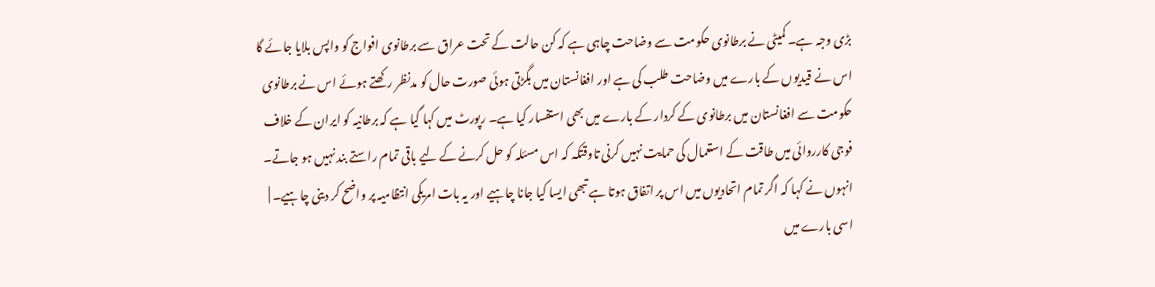بڑی وجہ ہے۔ کمیٹی نے برطانوی حکومت سے وضاحت چاہی ہے کہ کن حالت کے تحت عراق سے برطانوی افواج کو واپس بلایا جائے گا اس نے قیدیوں کے بارے میں وضاحت طلب کی ہے اور افغانستان میں بگڑتی ہوئی صورت حال کو مدنظر رکھتے ہوئے اس نے برطانوی حکومت سے افغانستان میں برطانوی کے کردار کے بارے میں بھی استفسار کیا ہے۔ رپورٹ میں کہا گیا ہے کہ برطانیہ کو ایران کے خلاف فوجی کارروائی میں طاقت کے استعمال کی حمایت نہیں کرنی تاوقتکہ کہ اس مسئلہ کو حل کرنے کے لیے باقی تمام راستے بند نہیں ہو جاتے۔ انہوں نے کہا کہ اگر تمام اتحادیوں میں اس پر اتفاق ہوتا ہے تبھی ایسا کیا جانا چاہیے اور یہ بات امریکی انتظامیہ پر واضح کر دینی چاہیے۔ | اسی بارے میں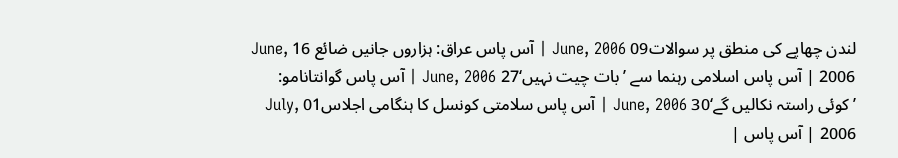لندن چھاپے کی منطق پر سوالات09 June, 2006 | آس پاس عراق: ہزاروں جانیں ضائع 16 June, 2006 | آس پاس اسلامی رہنما سے ’بات چیت نہیں‘27 June, 2006 | آس پاس گوانتانامو: ’کوئی راستہ نکالیں گے‘30 June, 2006 | آس پاس سلامتی کونسل کا ہنگامی اجلاس01 July, 2006 | آس پاس |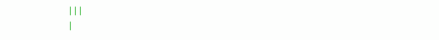|||
|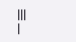|||
|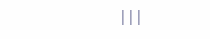|||